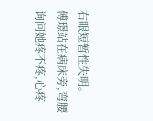右眼短暂性失明。
傅璟站在病床旁,弯腰询问她疼不疼,心疼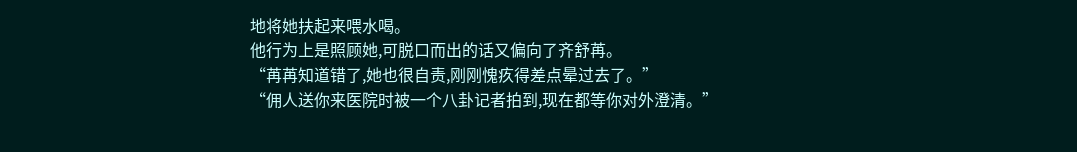地将她扶起来喂水喝。
他行为上是照顾她,可脱口而出的话又偏向了齐舒苒。
“苒苒知道错了,她也很自责,刚刚愧疚得差点晕过去了。”
“佣人送你来医院时被一个八卦记者拍到,现在都等你对外澄清。”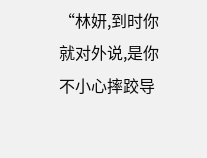“林妍,到时你就对外说,是你不小心摔跤导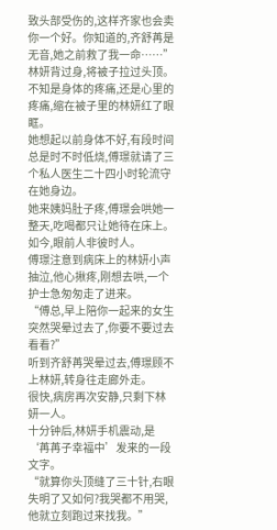致头部受伤的,这样齐家也会卖你一个好。你知道的,齐舒苒是无音,她之前救了我一命……”
林妍背过身,将被子拉过头顶。
不知是身体的疼痛,还是心里的疼痛,缩在被子里的林妍红了眼眶。
她想起以前身体不好,有段时间总是时不时低烧,傅璟就请了三个私人医生二十四小时轮流守在她身边。
她来姨妈肚子疼,傅璟会哄她一整天,吃喝都只让她待在床上。
如今,眼前人非彼时人。
傅璟注意到病床上的林妍小声抽泣,他心揪疼,刚想去哄,一个护士急匆匆走了进来。
“傅总,早上陪你一起来的女生突然哭晕过去了,你要不要过去看看?”
听到齐舒苒哭晕过去,傅璟顾不上林妍,转身往走廊外走。
很快,病房再次安静,只剩下林妍一人。
十分钟后,林妍手机震动,是‘苒苒子幸福中’发来的一段文字。
“就算你头顶缝了三十针,右眼失明了又如何?我哭都不用哭,他就立刻跑过来找我。”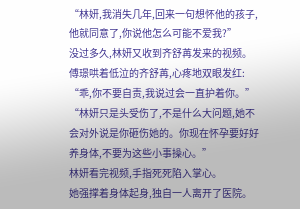“林妍,我消失几年,回来一句想怀他的孩子,他就同意了,你说他怎么可能不爱我?”
没过多久,林妍又收到齐舒苒发来的视频。
傅璟哄着低泣的齐舒苒,心疼地双眼发红:
“乖,你不要自责,我说过会一直护着你。”
“林妍只是头受伤了,不是什么大问题,她不会对外说是你砸伤她的。你现在怀孕要好好养身体,不要为这些小事操心。”
林妍看完视频,手指死死陷入掌心。
她强撑着身体起身,独自一人离开了医院。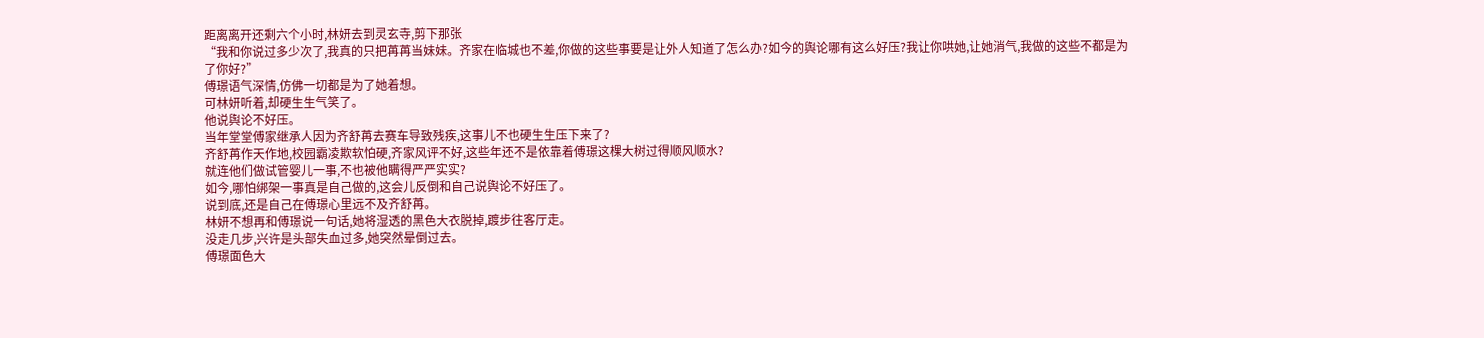距离离开还剩六个小时,林妍去到灵玄寺,剪下那张
“我和你说过多少次了,我真的只把苒苒当妹妹。齐家在临城也不差,你做的这些事要是让外人知道了怎么办?如今的舆论哪有这么好压?我让你哄她,让她消气,我做的这些不都是为了你好?”
傅璟语气深情,仿佛一切都是为了她着想。
可林妍听着,却硬生生气笑了。
他说舆论不好压。
当年堂堂傅家继承人因为齐舒苒去赛车导致残疾,这事儿不也硬生生压下来了?
齐舒苒作天作地,校园霸凌欺软怕硬,齐家风评不好,这些年还不是依靠着傅璟这棵大树过得顺风顺水?
就连他们做试管婴儿一事,不也被他瞒得严严实实?
如今,哪怕绑架一事真是自己做的,这会儿反倒和自己说舆论不好压了。
说到底,还是自己在傅璟心里远不及齐舒苒。
林妍不想再和傅璟说一句话,她将湿透的黑色大衣脱掉,踱步往客厅走。
没走几步,兴许是头部失血过多,她突然晕倒过去。
傅璟面色大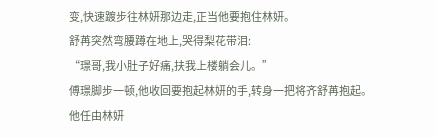变,快速踱步往林妍那边走,正当他要抱住林妍。
舒苒突然弯腰蹲在地上,哭得梨花带泪:
“璟哥,我小肚子好痛,扶我上楼躺会儿。”
傅璟脚步一顿,他收回要抱起林妍的手,转身一把将齐舒苒抱起。
他任由林妍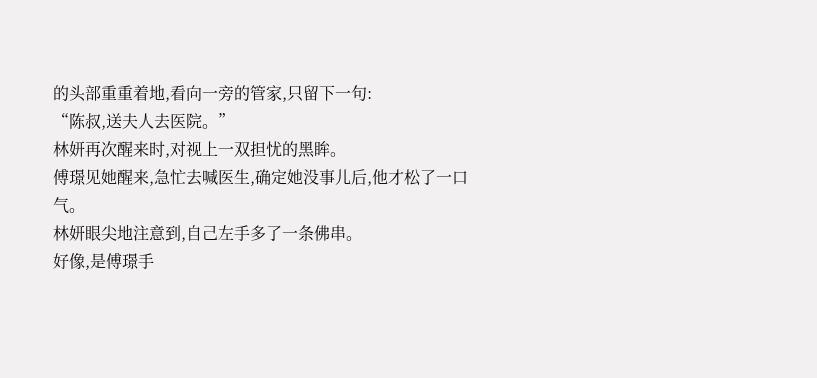的头部重重着地,看向一旁的管家,只留下一句:
“陈叔,送夫人去医院。”
林妍再次醒来时,对视上一双担忧的黑眸。
傅璟见她醒来,急忙去喊医生,确定她没事儿后,他才松了一口气。
林妍眼尖地注意到,自己左手多了一条佛串。
好像,是傅璟手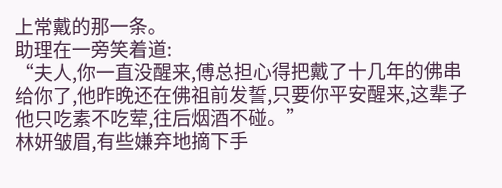上常戴的那一条。
助理在一旁笑着道:
“夫人,你一直没醒来,傅总担心得把戴了十几年的佛串给你了,他昨晚还在佛祖前发誓,只要你平安醒来,这辈子他只吃素不吃荤,往后烟酒不碰。”
林妍皱眉,有些嫌弃地摘下手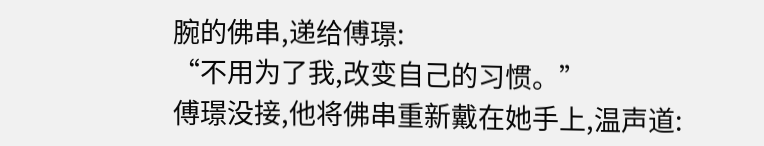腕的佛串,递给傅璟:
“不用为了我,改变自己的习惯。”
傅璟没接,他将佛串重新戴在她手上,温声道: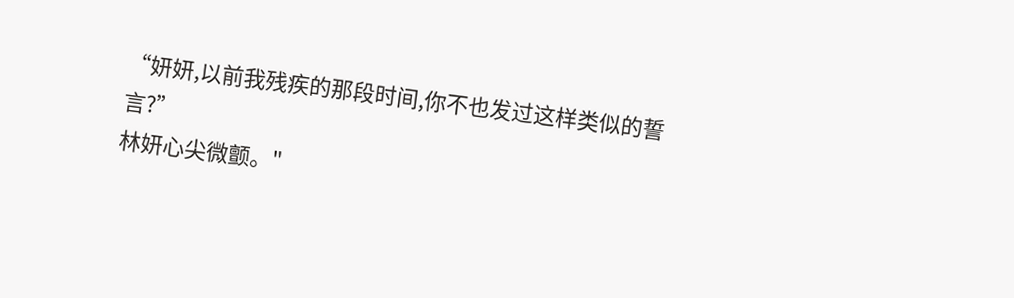“妍妍,以前我残疾的那段时间,你不也发过这样类似的誓言?”
林妍心尖微颤。"